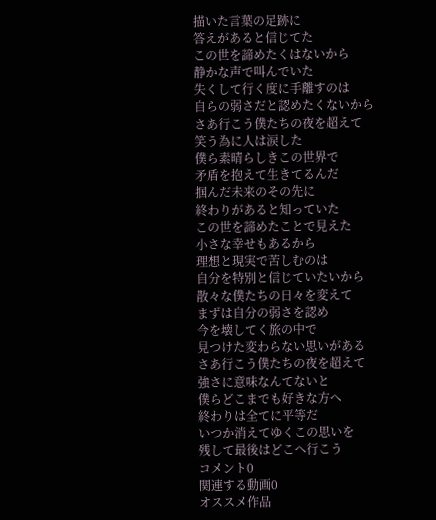描いた言葉の足跡に
答えがあると信じてた
この世を諦めたくはないから
静かな声で叫んでいた
失くして行く度に手離すのは
自らの弱さだと認めたくないから
さあ行こう僕たちの夜を超えて
笑う為に人は涙した
僕ら素晴らしきこの世界で
矛盾を抱えて生きてるんだ
掴んだ未来のその先に
終わりがあると知っていた
この世を諦めたことで見えた
小さな幸せもあるから
理想と現実で苦しむのは
自分を特別と信じていたいから
散々な僕たちの日々を変えて
まずは自分の弱さを認め
今を壊してく旅の中で
見つけた変わらない思いがある
さあ行こう僕たちの夜を超えて
強さに意味なんてないと
僕らどこまでも好きな方へ
終わりは全てに平等だ
いつか消えてゆくこの思いを
残して最後はどこへ行こう
コメント0
関連する動画0
オススメ作品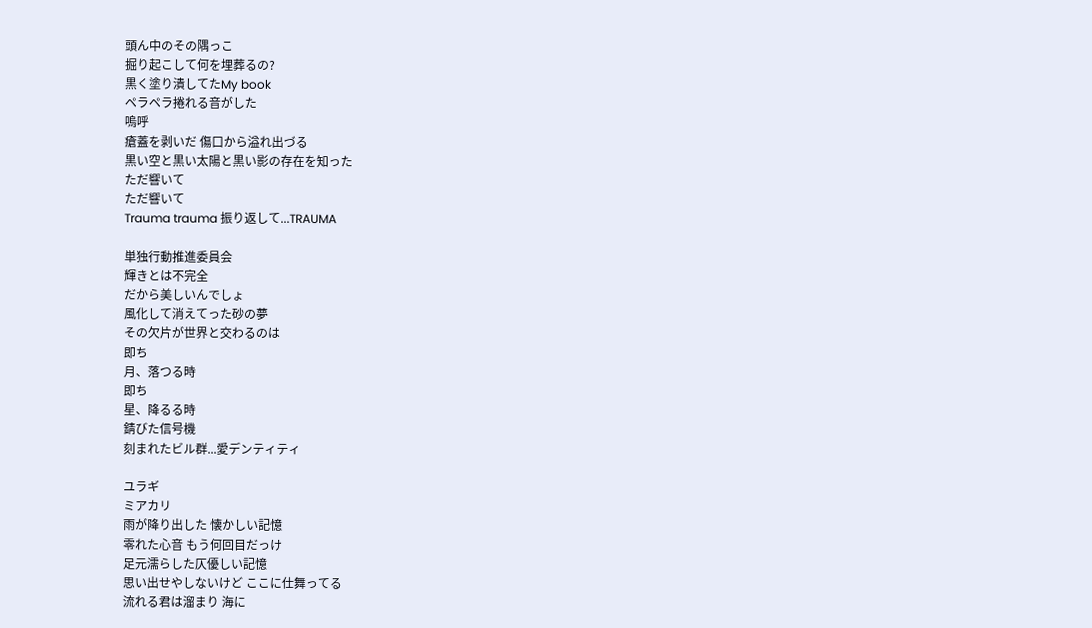頭ん中のその隅っこ
掘り起こして何を埋葬るの?
黒く塗り潰してたMy book
ペラペラ捲れる音がした
嗚呼
瘡蓋を剥いだ 傷口から溢れ出づる
黒い空と黒い太陽と黒い影の存在を知った
ただ響いて
ただ響いて
Trauma trauma 振り返して...TRAUMA

単独行動推進委員会
輝きとは不完全
だから美しいんでしょ
風化して消えてった砂の夢
その欠片が世界と交わるのは
即ち
月、落つる時
即ち
星、降るる時
錆びた信号機
刻まれたビル群...愛デンティティ

ユラギ
ミアカリ
雨が降り出した 懐かしい記憶
零れた心音 もう何回目だっけ
足元濡らした仄優しい記憶
思い出せやしないけど ここに仕舞ってる
流れる君は溜まり 海に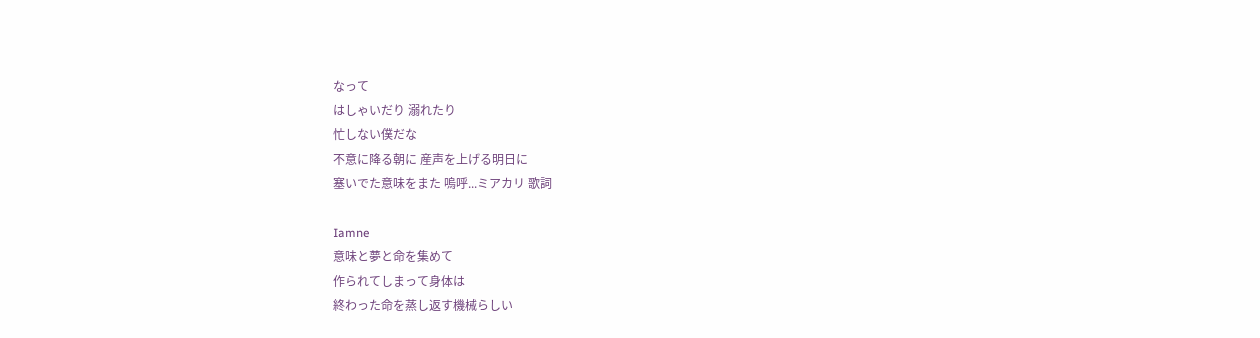なって
はしゃいだり 溺れたり
忙しない僕だな
不意に降る朝に 産声を上げる明日に
塞いでた意味をまた 嗚呼...ミアカリ 歌詞

Iamne
意味と夢と命を集めて
作られてしまって身体は
終わった命を蒸し返す機械らしい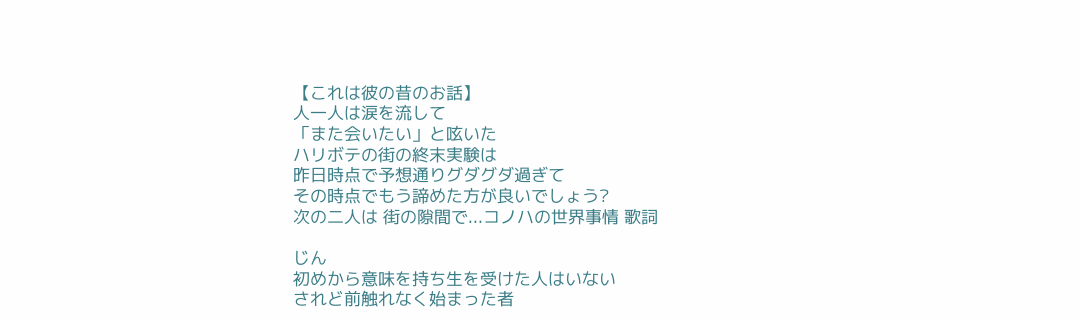【これは彼の昔のお話】
人一人は涙を流して
「また会いたい」と呟いた
ハリボテの街の終末実験は
昨日時点で予想通りグダグダ過ぎて
その時点でもう諦めた方が良いでしょう?
次の二人は 街の隙間で...コノハの世界事情 歌詞

じん
初めから意味を持ち生を受けた人はいない
されど前触れなく始まった者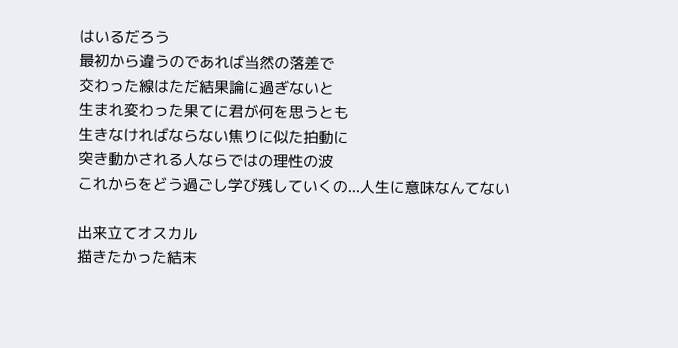はいるだろう
最初から違うのであれば当然の落差で
交わった線はただ結果論に過ぎないと
生まれ変わった果てに君が何を思うとも
生きなければならない焦りに似た拍動に
突き動かされる人ならではの理性の波
これからをどう過ごし学び残していくの...人生に意味なんてない

出来立てオスカル
描きたかった結末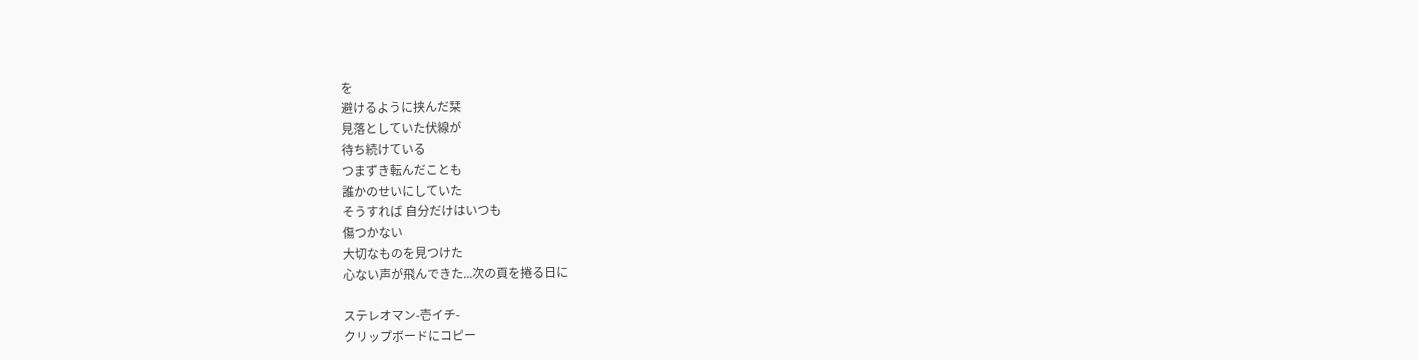を
避けるように挟んだ栞
見落としていた伏線が
待ち続けている
つまずき転んだことも
誰かのせいにしていた
そうすれば 自分だけはいつも
傷つかない
大切なものを見つけた
心ない声が飛んできた...次の頁を捲る日に

ステレオマン-壱イチ-
クリップボードにコピー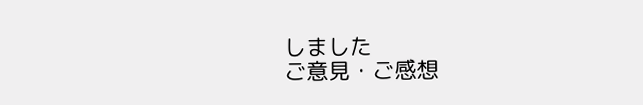しました
ご意見・ご感想